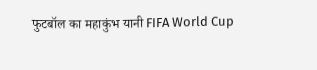फुटबॉल का महाकुंभ यानी FIFA World Cup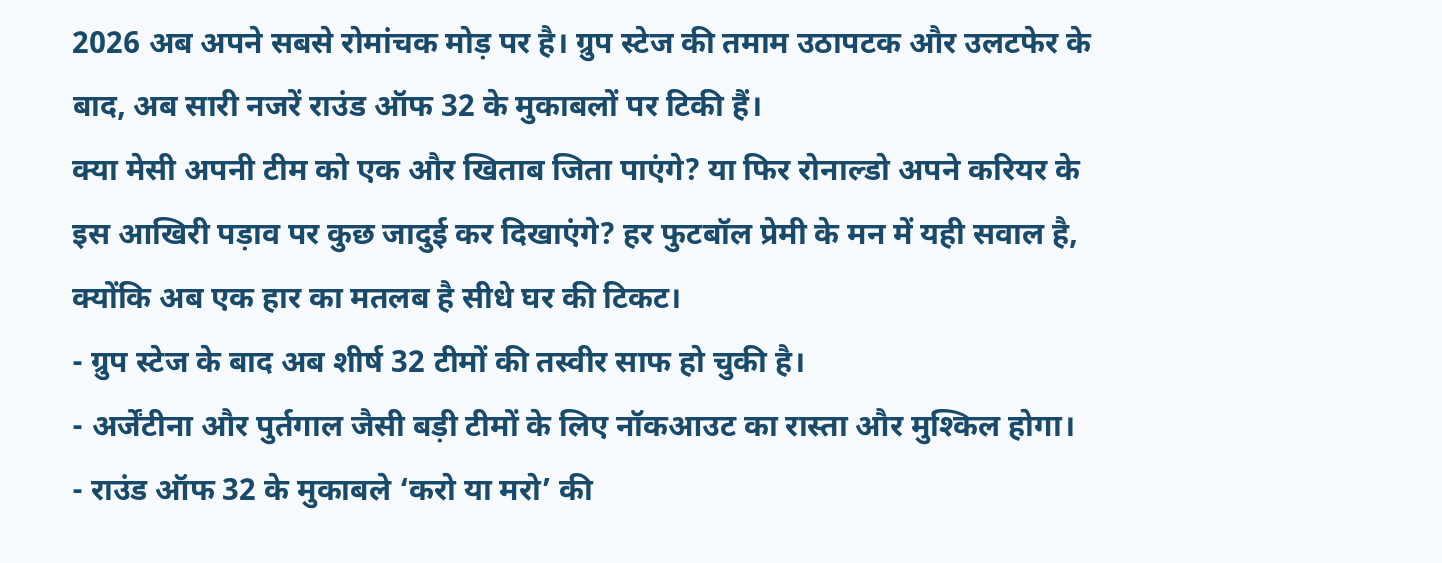2026 अब अपने सबसे रोमांचक मोड़ पर है। ग्रुप स्टेज की तमाम उठापटक और उलटफेर के बाद, अब सारी नजरें राउंड ऑफ 32 के मुकाबलों पर टिकी हैं।
क्या मेसी अपनी टीम को एक और खिताब जिता पाएंगे? या फिर रोनाल्डो अपने करियर के इस आखिरी पड़ाव पर कुछ जादुई कर दिखाएंगे? हर फुटबॉल प्रेमी के मन में यही सवाल है, क्योंकि अब एक हार का मतलब है सीधे घर की टिकट।
- ग्रुप स्टेज के बाद अब शीर्ष 32 टीमों की तस्वीर साफ हो चुकी है।
- अर्जेंटीना और पुर्तगाल जैसी बड़ी टीमों के लिए नॉकआउट का रास्ता और मुश्किल होगा।
- राउंड ऑफ 32 के मुकाबले ‘करो या मरो’ की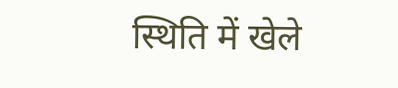स्थिति में खेले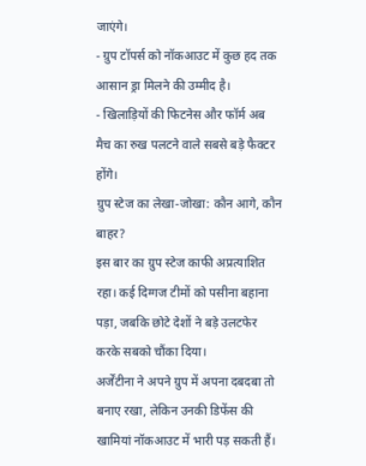जाएंगे।
- ग्रुप टॉपर्स को नॉकआउट में कुछ हद तक आसान ड्रा मिलने की उम्मीद है।
- खिलाड़ियों की फिटनेस और फॉर्म अब मैच का रुख पलटने वाले सबसे बड़े फैक्टर होंगे।
ग्रुप स्टेज का लेखा-जोखा: कौन आगे, कौन बाहर?
इस बार का ग्रुप स्टेज काफी अप्रत्याशित रहा। कई दिग्गज टीमों को पसीना बहाना पड़ा, जबकि छोटे देशों ने बड़े उलटफेर करके सबको चौंका दिया।
अर्जेंटीना ने अपने ग्रुप में अपना दबदबा तो बनाए रखा, लेकिन उनकी डिफेंस की खामियां नॉकआउट में भारी पड़ सकती हैं।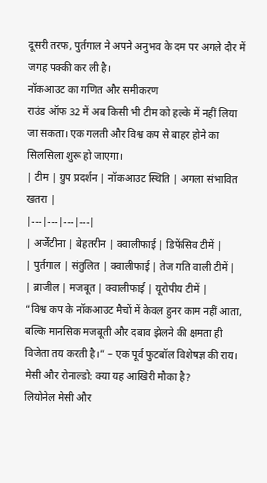दूसरी तरफ, पुर्तगाल ने अपने अनुभव के दम पर अगले दौर में जगह पक्की कर ली है।
नॉकआउट का गणित और समीकरण
राउंड ऑफ 32 में अब किसी भी टीम को हल्के में नहीं लिया जा सकता। एक गलती और विश्व कप से बाहर होने का सिलसिला शुरू हो जाएगा।
| टीम | ग्रुप प्रदर्शन | नॉकआउट स्थिति | अगला संभावित खतरा |
|---|---|---|---|
| अर्जेंटीना | बेहतरीन | क्वालीफाई | डिफेंसिव टीमें |
| पुर्तगाल | संतुलित | क्वालीफाई | तेज गति वाली टीमें |
| ब्राजील | मजबूत | क्वालीफाई | यूरोपीय टीमें |
“विश्व कप के नॉकआउट मैचों में केवल हुनर काम नहीं आता, बल्कि मानसिक मजबूती और दबाव झेलने की क्षमता ही विजेता तय करती है।” – एक पूर्व फुटबॉल विशेषज्ञ की राय।
मेसी और रोनाल्डो: क्या यह आखिरी मौका है?
लियोनेल मेसी और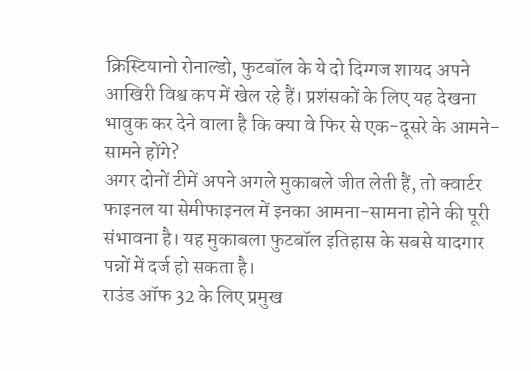क्रिस्टियानो रोनाल्डो, फुटबॉल के ये दो दिग्गज शायद अपने आखिरी विश्व कप में खेल रहे हैं। प्रशंसकों के लिए यह देखना भावुक कर देने वाला है कि क्या वे फिर से एक-दूसरे के आमने-सामने होंगे?
अगर दोनों टीमें अपने अगले मुकाबले जीत लेती हैं, तो क्वार्टर फाइनल या सेमीफाइनल में इनका आमना-सामना होने की पूरी संभावना है। यह मुकाबला फुटबॉल इतिहास के सबसे यादगार पन्नों में दर्ज हो सकता है।
राउंड ऑफ 32 के लिए प्रमुख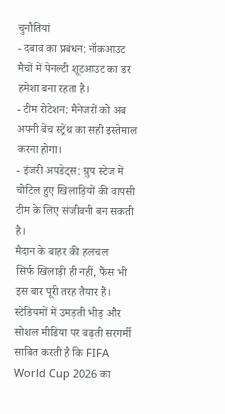चुनौतियां
- दबाव का प्रबंधन: नॉकआउट मैचों में पेनल्टी शूटआउट का डर हमेशा बना रहता है।
- टीम रोटेशन: मैनेजरों को अब अपनी बेंच स्ट्रेंथ का सही इस्तेमाल करना होगा।
- इंजरी अपडेट्स: ग्रुप स्टेज में चोटिल हुए खिलाड़ियों की वापसी टीम के लिए संजीवनी बन सकती है।
मैदान के बाहर की हलचल
सिर्फ खिलाड़ी ही नहीं, फैंस भी इस बार पूरी तरह तैयार हैं। स्टेडियमों में उमड़ती भीड़ और सोशल मीडिया पर बढ़ती सरगर्मी साबित करती है कि FIFA World Cup 2026 का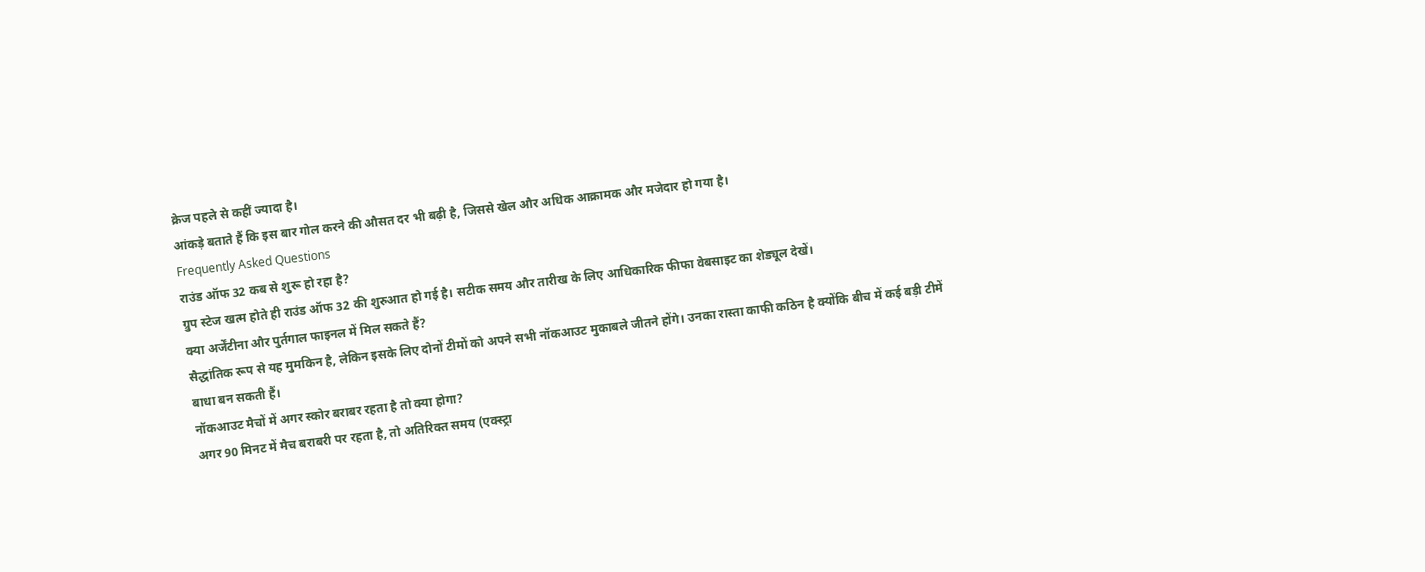क्रेज पहले से कहीं ज्यादा है।
आंकड़े बताते हैं कि इस बार गोल करने की औसत दर भी बढ़ी है, जिससे खेल और अधिक आक्रामक और मजेदार हो गया है।
Frequently Asked Questions
राउंड ऑफ 32 कब से शुरू हो रहा है?
ग्रुप स्टेज खत्म होते ही राउंड ऑफ 32 की शुरुआत हो गई है। सटीक समय और तारीख के लिए आधिकारिक फीफा वेबसाइट का शेड्यूल देखें।
क्या अर्जेंटीना और पुर्तगाल फाइनल में मिल सकते हैं?
सैद्धांतिक रूप से यह मुमकिन है, लेकिन इसके लिए दोनों टीमों को अपने सभी नॉकआउट मुकाबले जीतने होंगे। उनका रास्ता काफी कठिन है क्योंकि बीच में कई बड़ी टीमें बाधा बन सकती हैं।
नॉकआउट मैचों में अगर स्कोर बराबर रहता है तो क्या होगा?
अगर 90 मिनट में मैच बराबरी पर रहता है, तो अतिरिक्त समय (एक्स्ट्रा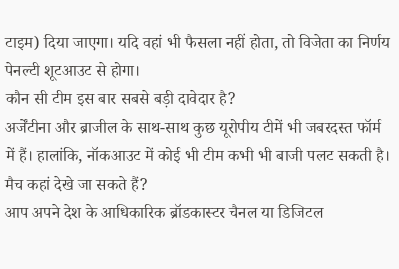टाइम) दिया जाएगा। यदि वहां भी फैसला नहीं होता, तो विजेता का निर्णय पेनल्टी शूटआउट से होगा।
कौन सी टीम इस बार सबसे बड़ी दावेदार है?
अर्जेंटीना और ब्राजील के साथ-साथ कुछ यूरोपीय टीमें भी जबरदस्त फॉर्म में हैं। हालांकि, नॉकआउट में कोई भी टीम कभी भी बाजी पलट सकती है।
मैच कहां देखे जा सकते हैं?
आप अपने देश के आधिकारिक ब्रॉडकास्टर चैनल या डिजिटल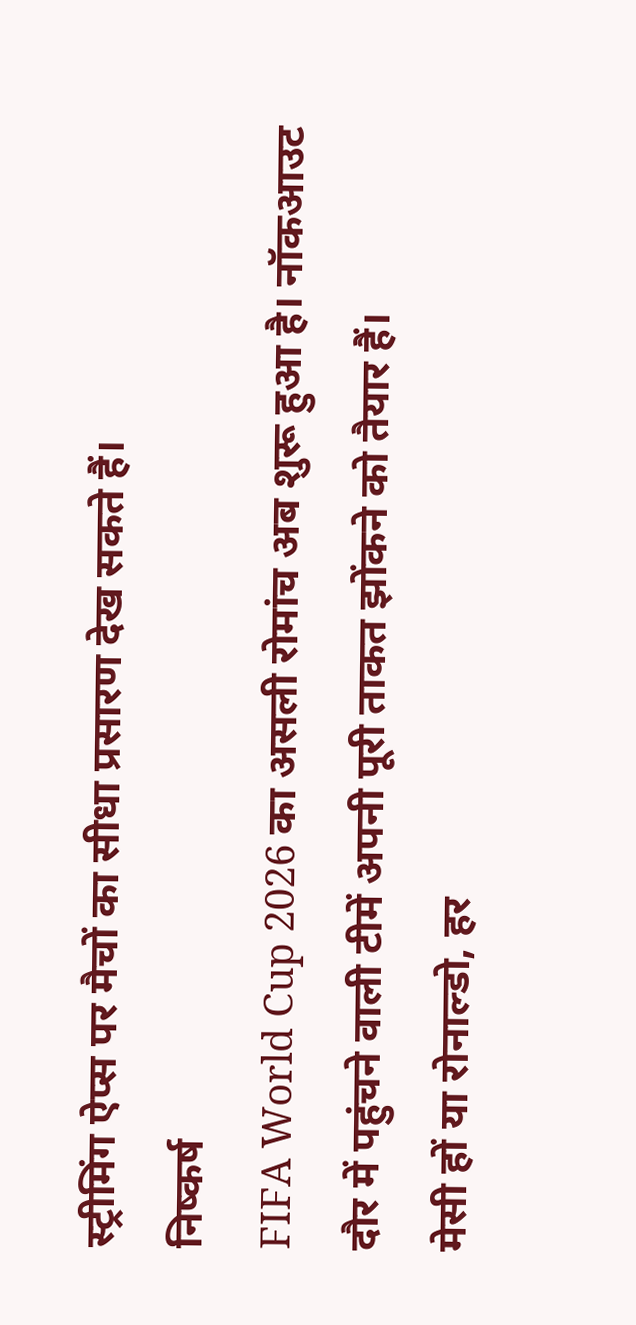स्ट्रीमिंग ऐप्स पर मैचों का सीधा प्रसारण देख सकते हैं।
निष्कर्ष
FIFA World Cup 2026 का असली रोमांच अब शुरू हुआ है। नॉकआउट दौर में पहुंचने वाली टीमें अपनी पूरी ताकत झोंकने को तैयार हैं।
मेसी हों या रोनाल्डो, हर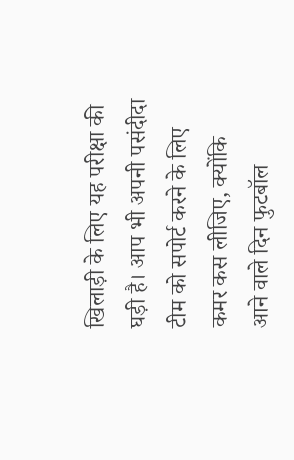खिलाड़ी के लिए यह परीक्षा की घड़ी है। आप भी अपनी पसंदीदा टीम को सपोर्ट करने के लिए कमर कस लीजिए, क्योंकि आने वाले दिन फुटबॉल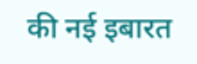की नई इबारत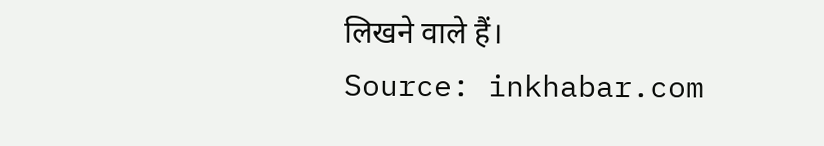लिखने वाले हैं।
Source: inkhabar.com